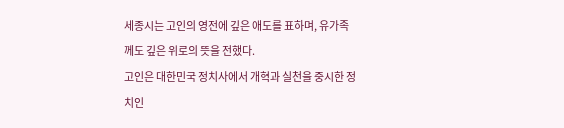세종시는 고인의 영전에 깊은 애도를 표하며, 유가족께도 깊은 위로의 뜻을 전했다.
고인은 대한민국 정치사에서 개혁과 실천을 중시한 정치인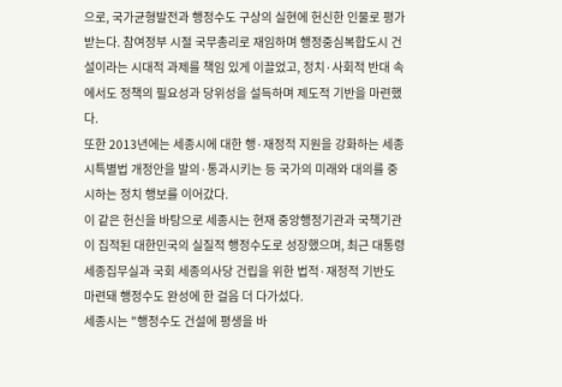으로, 국가균형발전과 행정수도 구상의 실현에 헌신한 인물로 평가받는다. 참여정부 시절 국무총리로 재임하며 행정중심복합도시 건설이라는 시대적 과제를 책임 있게 이끌었고, 정치·사회적 반대 속에서도 정책의 필요성과 당위성을 설득하며 제도적 기반을 마련했다.
또한 2013년에는 세종시에 대한 행·재정적 지원을 강화하는 세종시특별법 개정안을 발의·통과시키는 등 국가의 미래와 대의를 중시하는 정치 행보를 이어갔다.
이 같은 헌신을 바탕으로 세종시는 현재 중앙행정기관과 국책기관이 집적된 대한민국의 실질적 행정수도로 성장했으며, 최근 대통령 세종집무실과 국회 세종의사당 건립을 위한 법적·재정적 기반도 마련돼 행정수도 완성에 한 걸음 더 다가섰다.
세종시는 "행정수도 건설에 평생을 바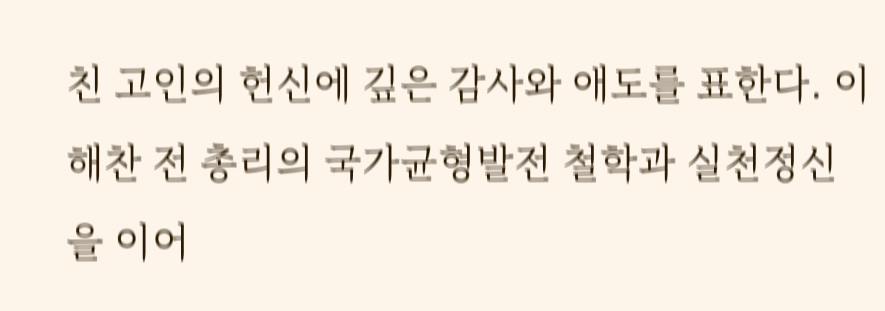친 고인의 헌신에 깊은 감사와 애도를 표한다. 이해찬 전 총리의 국가균형발전 철학과 실천정신을 이어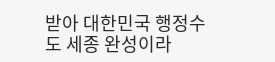받아 대한민국 행정수도 세종 완성이라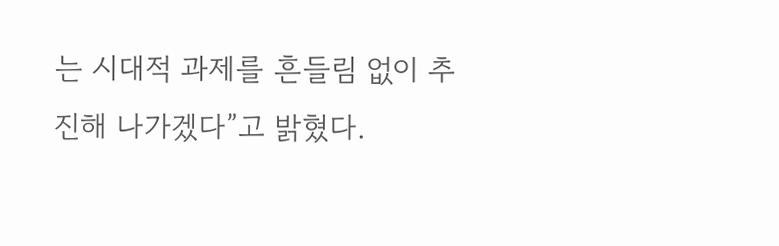는 시대적 과제를 흔들림 없이 추진해 나가겠다”고 밝혔다.